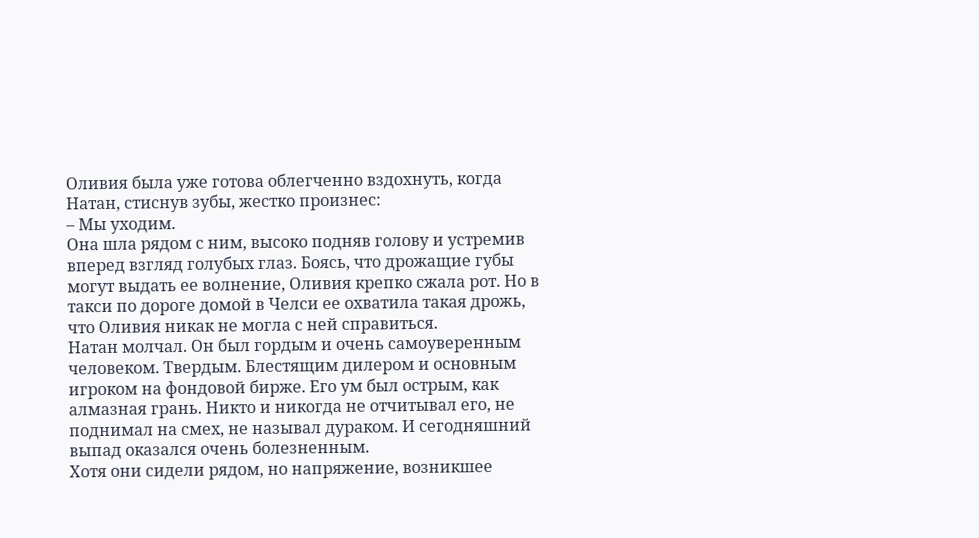Оливия была уже готова облегченно вздохнуть, когда Натан, стиснув зубы, жестко произнес:
– Мы уходим.
Она шла рядом с ним, высоко подняв голову и устремив вперед взгляд голубых глаз. Боясь, что дрожащие губы могут выдать ее волнение, Оливия крепко сжала рот. Но в такси по дороге домой в Челси ее охватила такая дрожь, что Оливия никак не могла с ней справиться.
Натан молчал. Он был гордым и очень самоуверенным человеком. Твердым. Блестящим дилером и основным игроком на фондовой бирже. Его ум был острым, как алмазная грань. Никто и никогда не отчитывал его, не поднимал на смех, не называл дураком. И сегодняшний выпад оказался очень болезненным.
Хотя они сидели рядом, но напряжение, возникшее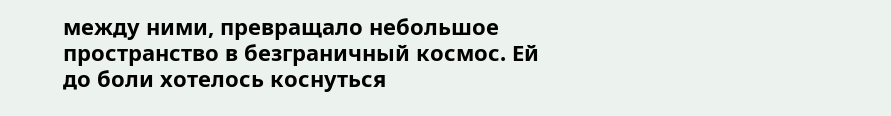между ними, превращало небольшое пространство в безграничный космос. Ей до боли хотелось коснуться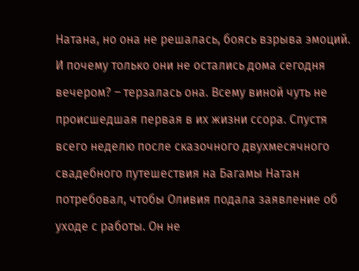Натана, но она не решалась, боясь взрыва эмоций.
И почему только они не остались дома сегодня вечером? – терзалась она. Всему виной чуть не происшедшая первая в их жизни ссора. Спустя всего неделю после сказочного двухмесячного свадебного путешествия на Багамы Натан потребовал, чтобы Оливия подала заявление об уходе с работы. Он не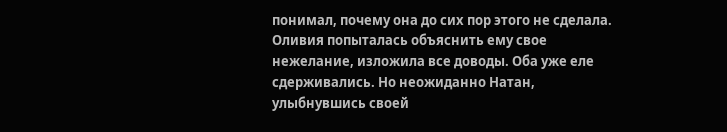понимал, почему она до сих пор этого не сделала. Оливия попыталась объяснить ему свое нежелание, изложила все доводы. Оба уже еле сдерживались. Но неожиданно Натан, улыбнувшись своей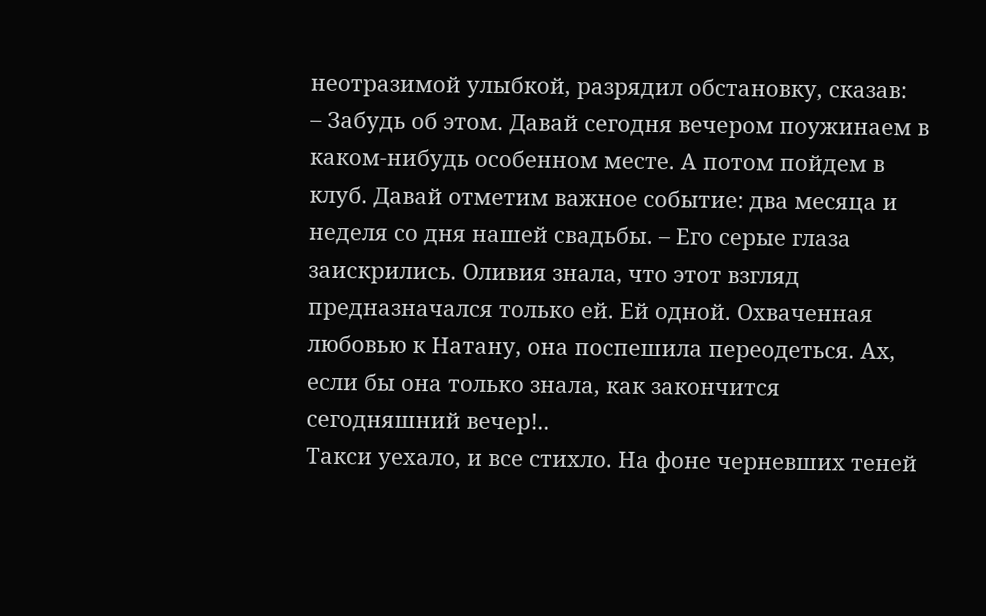неотразимой улыбкой, разрядил обстановку, сказав:
– Забудь об этом. Давай сегодня вечером поужинаем в каком-нибудь особенном месте. А потом пойдем в клуб. Давай отметим важное событие: два месяца и неделя со дня нашей свадьбы. – Его серые глаза заискрились. Оливия знала, что этот взгляд предназначался только ей. Ей одной. Охваченная любовью к Натану, она поспешила переодеться. Ах, если бы она только знала, как закончится сегодняшний вечер!..
Такси уехало, и все стихло. На фоне черневших теней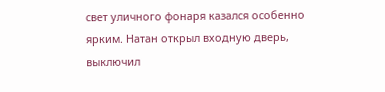свет уличного фонаря казался особенно ярким. Натан открыл входную дверь, выключил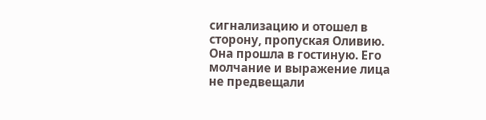сигнализацию и отошел в сторону, пропуская Оливию. Она прошла в гостиную. Его молчание и выражение лица не предвещали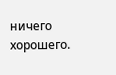ничего хорошего.